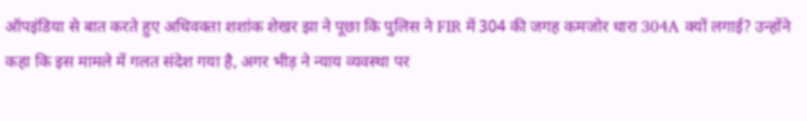ऑपइंडिया से बात करते हुए अधिवक्ता शशांक शेखर झा ने पूछा कि पुलिस ने FIR में 304 की जगह कमजोर धारा 304A क्यों लगाई? उन्होंने कहा कि इस मामले में गलत संदेश गया है, अगर भीड़ ने न्याय व्यवस्था पर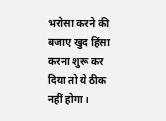भरोसा करने की बजाए खुद हिंसा करना शुरू कर दिया तो ये ठीक नहीं होगा।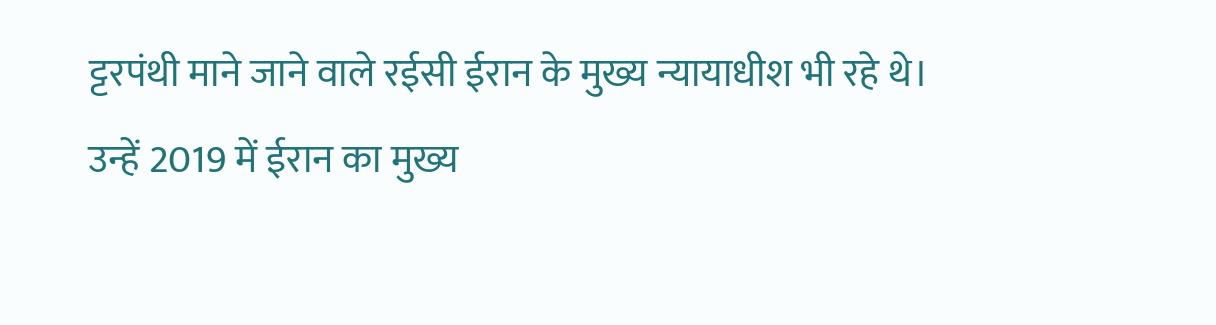ट्टरपंथी माने जाने वाले रईसी ईरान के मुख्य न्यायाधीश भी रहे थे। उन्हें 2019 में ईरान का मुख्य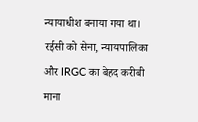न्यायाधीश बनाया गया था। रईसी को सेना, न्यायपालिका और IRGC का बेहद करीबी माना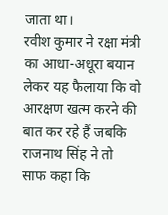जाता था।
रवीश कुमार ने रक्षा मंत्री का आधा-अधूरा बयान लेकर यह फैलाया कि वो आरक्षण खत्म करने की बात कर रहे हैं जबकि राजनाथ सिंह ने तो साफ कहा कि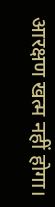आरक्षण खत्म नहीं होगा।